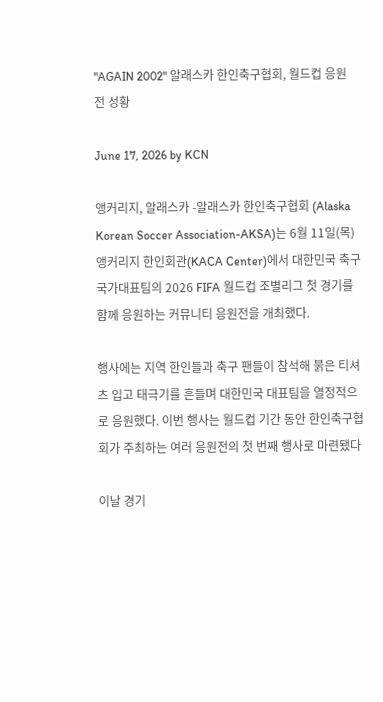"AGAIN 2002" 알래스카 한인축구협회, 월드컵 응원전 성황

June 17, 2026 by KCN

앵커리지, 알래스카 -알래스카 한인축구협회 (Alaska Korean Soccer Association-AKSA)는 6월 11일(목) 앵커리지 한인회관(KACA Center)에서 대한민국 축구 국가대표팀의 2026 FIFA 월드컵 조별리그 첫 경기를 함께 응원하는 커뮤니티 응원전을 개최했다.

행사에는 지역 한인들과 축구 팬들이 참석해 붉은 티셔츠 입고 태극기를 흔들며 대한민국 대표팀을 열정적으로 응원했다. 이번 행사는 월드컵 기간 동안 한인축구협회가 주최하는 여러 응원전의 첫 번째 행사로 마련됐다

이날 경기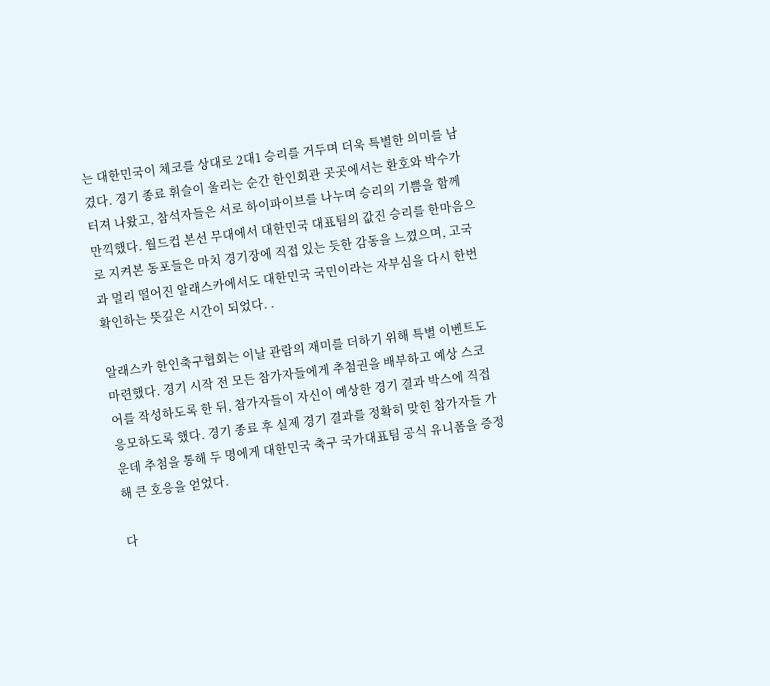는 대한민국이 체코를 상대로 2대1 승리를 거두며 더욱 특별한 의미를 남겼다. 경기 종료 휘슬이 울리는 순간 한인회관 곳곳에서는 환호와 박수가 터져 나왔고, 참석자들은 서로 하이파이브를 나누며 승리의 기쁨을 함께 만끽했다. 월드컵 본선 무대에서 대한민국 대표팀의 값진 승리를 한마음으로 지켜본 동포들은 마치 경기장에 직접 있는 듯한 감동을 느꼈으며, 고국과 멀리 떨어진 알래스카에서도 대한민국 국민이라는 자부심을 다시 한번 확인하는 뜻깊은 시간이 되었다. .

알래스카 한인축구협회는 이날 관람의 재미를 더하기 위해 특별 이벤트도 마련했다. 경기 시작 전 모든 참가자들에게 추첨권을 배부하고 예상 스코어를 작성하도록 한 뒤, 참가자들이 자신이 예상한 경기 결과 박스에 직접 응모하도록 했다. 경기 종료 후 실제 경기 결과를 정확히 맞힌 참가자들 가운데 추첨을 통해 두 명에게 대한민국 축구 국가대표팀 공식 유니폼을 증정해 큰 호응을 얻었다.

다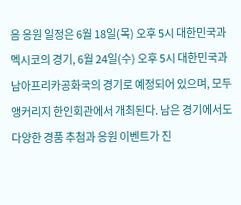음 응원 일정은 6월 18일(목) 오후 5시 대한민국과 멕시코의 경기, 6월 24일(수) 오후 5시 대한민국과 남아프리카공화국의 경기로 예정되어 있으며, 모두 앵커리지 한인회관에서 개최된다. 남은 경기에서도 다양한 경품 추첨과 응원 이벤트가 진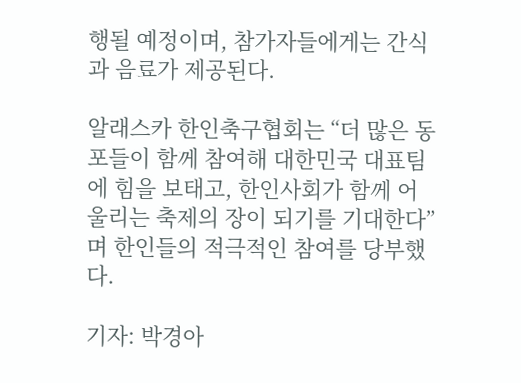행될 예정이며, 참가자들에게는 간식과 음료가 제공된다.

알래스카 한인축구협회는 “더 많은 동포들이 함께 참여해 대한민국 대표팀에 힘을 보태고, 한인사회가 함께 어울리는 축제의 장이 되기를 기대한다”며 한인들의 적극적인 참여를 당부했다.

기자: 박경아